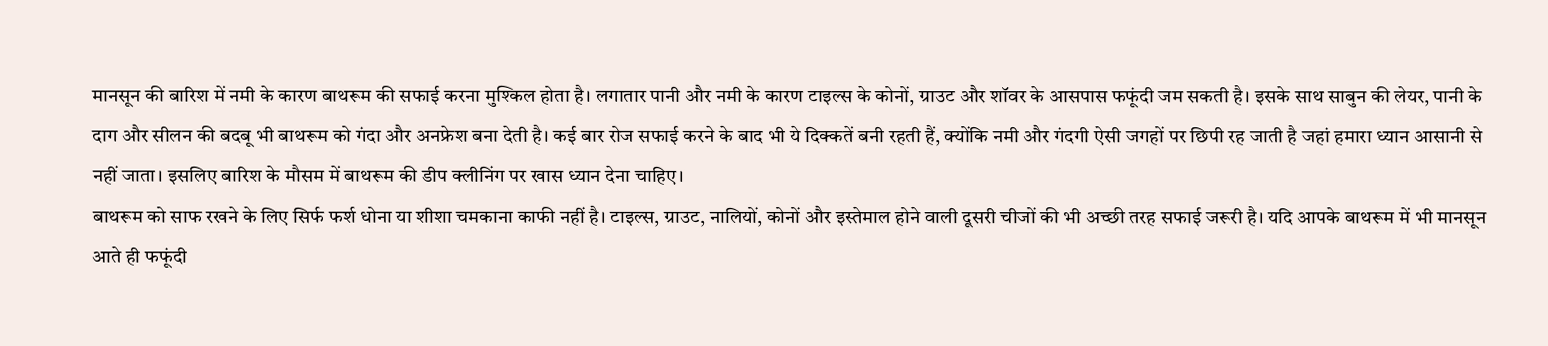मानसून की बारिश में नमी के कारण बाथरूम की सफाई करना मुश्किल होता है। लगातार पानी और नमी के कारण टाइल्स के कोनों, ग्राउट और शॉवर के आसपास फफूंदी जम सकती है। इसके साथ साबुन की लेयर, पानी के दाग और सीलन की बदबू भी बाथरूम को गंदा और अनफ्रेश बना देती है। कई बार रोज सफाई करने के बाद भी ये दिक्कतें बनी रहती हैं, क्योंकि नमी और गंदगी ऐसी जगहों पर छिपी रह जाती है जहां हमारा ध्यान आसानी से नहीं जाता। इसलिए बारिश के मौसम में बाथरूम की डीप क्लीनिंग पर खास ध्यान देना चाहिए।
बाथरूम को साफ रखने के लिए सिर्फ फर्श धोना या शीशा चमकाना काफी नहीं है। टाइल्स, ग्राउट, नालियों, कोनों और इस्तेमाल होने वाली दूसरी चीजों की भी अच्छी तरह सफाई जरूरी है। यदि आपके बाथरूम में भी मानसून आते ही फफूंदी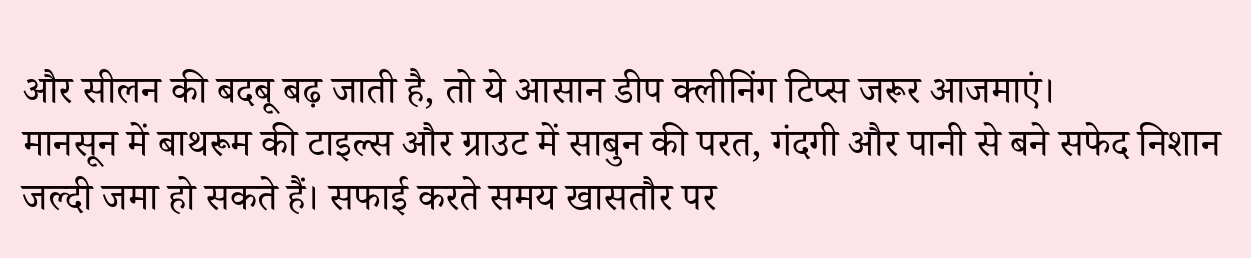और सीलन की बदबू बढ़ जाती है, तो ये आसान डीप क्लीनिंग टिप्स जरूर आजमाएं।
मानसून में बाथरूम की टाइल्स और ग्राउट में साबुन की परत, गंदगी और पानी से बने सफेद निशान जल्दी जमा हो सकते हैं। सफाई करते समय खासतौर पर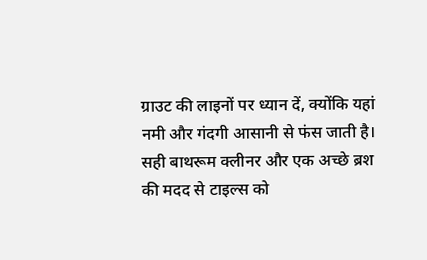ग्राउट की लाइनों पर ध्यान दें, क्योंकि यहां नमी और गंदगी आसानी से फंस जाती है। सही बाथरूम क्लीनर और एक अच्छे ब्रश की मदद से टाइल्स को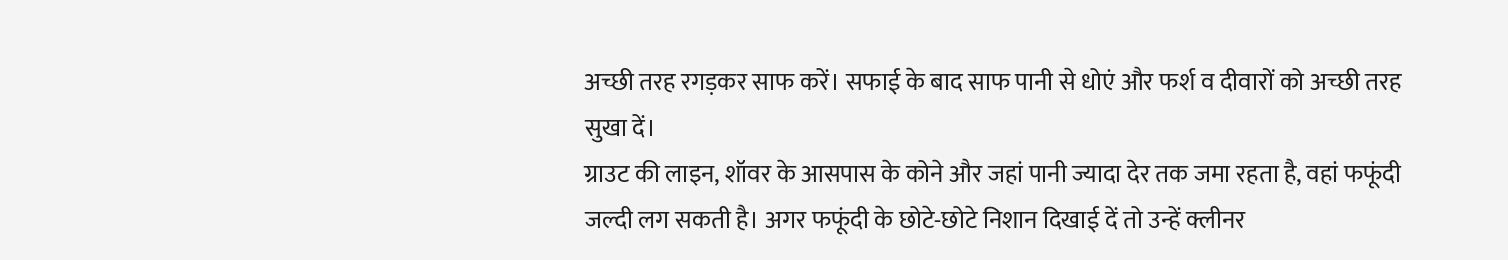अच्छी तरह रगड़कर साफ करें। सफाई के बाद साफ पानी से धोएं और फर्श व दीवारों को अच्छी तरह सुखा दें।
ग्राउट की लाइन, शॉवर के आसपास के कोने और जहां पानी ज्यादा देर तक जमा रहता है, वहां फफूंदी जल्दी लग सकती है। अगर फफूंदी के छोटे-छोटे निशान दिखाई दें तो उन्हें क्लीनर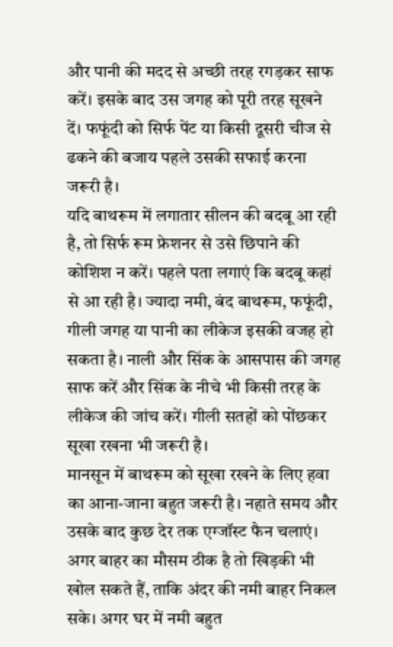और पानी की मदद से अच्छी तरह रगड़कर साफ करें। इसके बाद उस जगह को पूरी तरह सूखने दें। फफूंदी को सिर्फ पेंट या किसी दूसरी चीज से ढकने की बजाय पहले उसकी सफाई करना जरूरी है।
यदि बाथरूम में लगातार सीलन की बदबू आ रही है, तो सिर्फ रूम फ्रेशनर से उसे छिपाने की कोशिश न करें। पहले पता लगाएं कि बदबू कहां से आ रही है। ज्यादा नमी, बंद बाथरूम, फफूंदी, गीली जगह या पानी का लीकेज इसकी वजह हो सकता है। नाली और सिंक के आसपास की जगह साफ करें और सिंक के नीचे भी किसी तरह के लीकेज की जांच करें। गीली सतहों को पोंछकर सूखा रखना भी जरूरी है।
मानसून में बाथरूम को सूखा रखने के लिए हवा का आना-जाना बहुत जरूरी है। नहाते समय और उसके बाद कुछ देर तक एग्जॉस्ट फैन चलाएं। अगर बाहर का मौसम ठीक है तो खिड़की भी खोल सकते हैं, ताकि अंदर की नमी बाहर निकल सके। अगर घर में नमी बहुत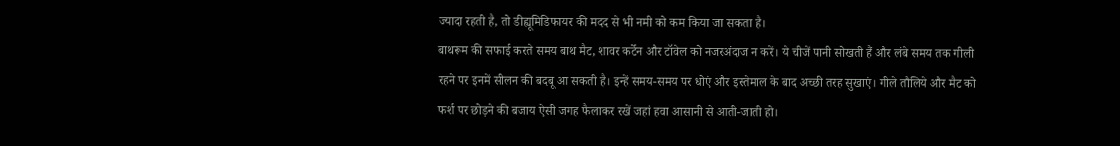ज्यादा रहती है, तो डीह्यूमिडिफायर की मदद से भी नमी को कम किया जा सकता है।
बाथरूम की सफाई करते समय बाथ मैट, शावर कर्टेन और टॉवेल को नजरअंदाज न करें। ये चीजें पानी सोखती हैं और लंबे समय तक गीली रहने पर इनमें सीलन की बदबू आ सकती है। इन्हें समय-समय पर धोएं और इस्तेमाल के बाद अच्छी तरह सुखाएं। गीले तौलिये और मैट को फर्श पर छोड़ने की बजाय ऐसी जगह फैलाकर रखें जहां हवा आसानी से आती-जाती हो।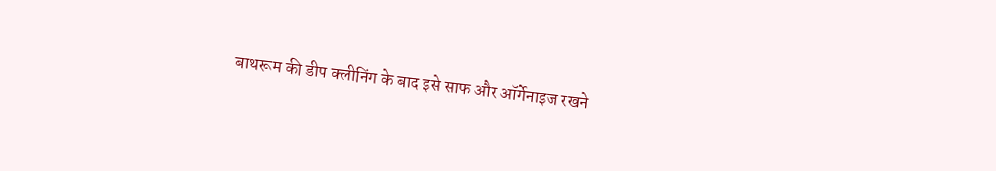बाथरूम की डीप क्लीनिंग के बाद इसे साफ और ऑर्गेनाइज रखने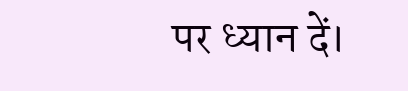पर ध्यान दें।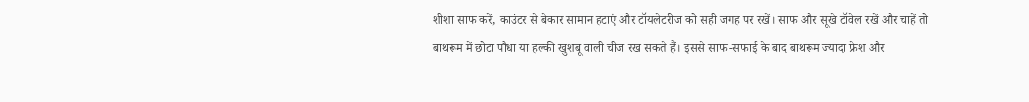शीशा साफ करें, काउंटर से बेकार सामान हटाएं और टॉयलेटरीज को सही जगह पर रखें। साफ और सूखे टॉवेल रखें और चाहें तो बाथरूम में छोटा पौधा या हल्की खुशबू वाली चीज रख सकते हैं। इससे साफ-सफाई के बाद बाथरूम ज्यादा फ्रेश और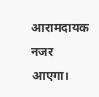आरामदायक नजर आएगा।